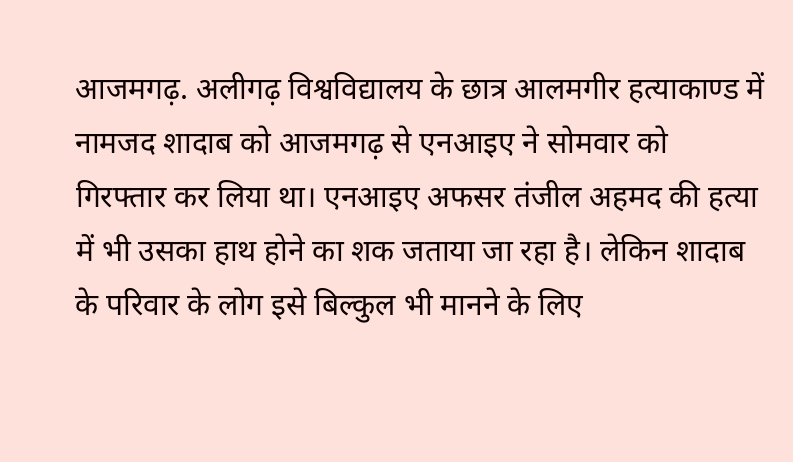आजमगढ़. अलीगढ़ विश्वविद्यालय के छात्र आलमगीर हत्याकाण्ड में नामजद शादाब को आजमगढ़ से एनआइए ने सोमवार को गिरफ्तार कर लिया था। एनआइए अफसर तंजील अहमद की हत्या में भी उसका हाथ होने का शक जताया जा रहा है। लेकिन शादाब के परिवार के लोग इसे बिल्कुल भी मानने के लिए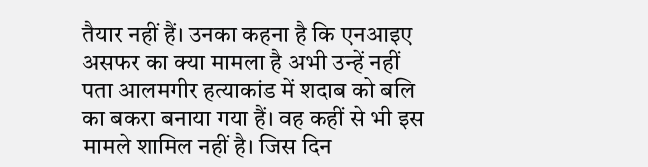तैयार नहीं हैं। उनका कहना है कि एनआइए असफर का क्या मामला है अभी उन्हें नहीं पता आलमगीर हत्याकांड में शदाब को बलि का बकरा बनाया गया हैं। वह कहीं से भी इस मामले शामिल नहीं है। जिस दिन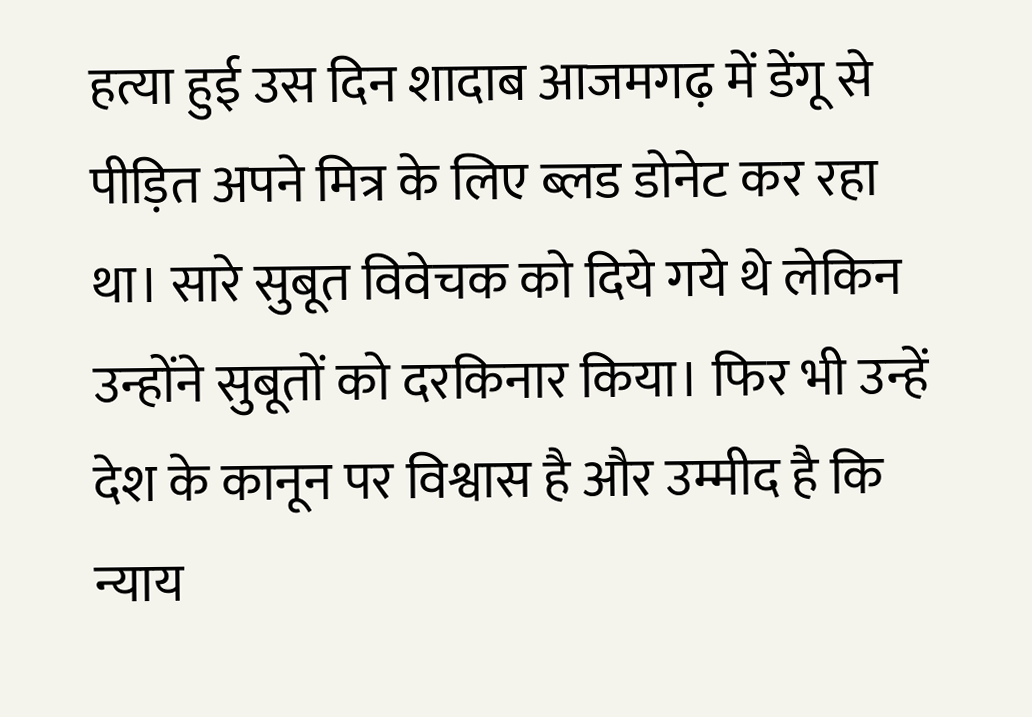हत्या हुई उस दिन शादाब आजमगढ़ में डेंगू से पीड़ित अपने मित्र के लिए ब्लड डोनेट कर रहा था। सारे सुबूत विवेचक को दिये गये थे लेकिन उन्होंने सुबूतों को दरकिनार किया। फिर भी उन्हें देश के कानून पर विश्वास है और उम्मीद है कि न्याय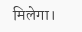मिलेगा।